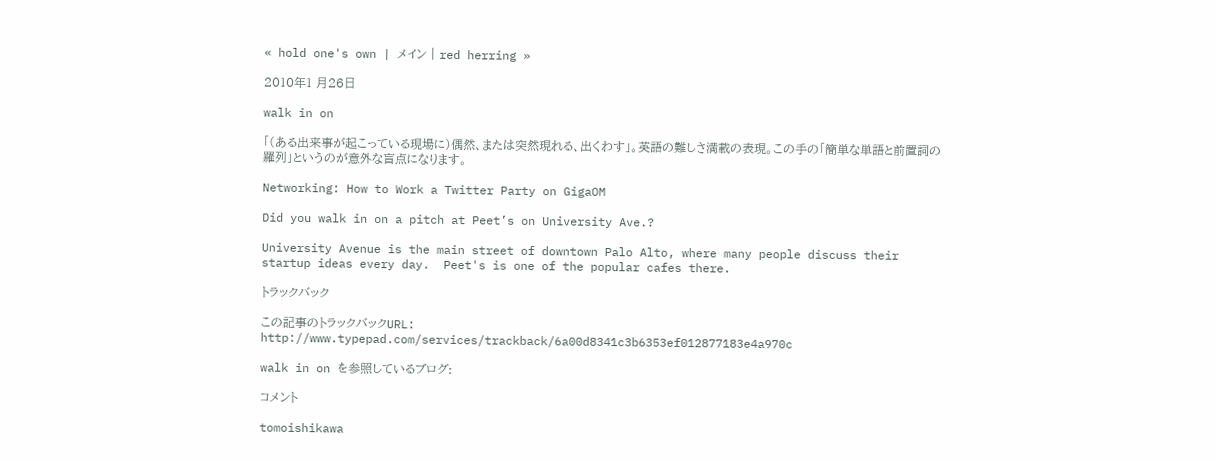« hold one's own | メイン | red herring »

2010年1 月26日

walk in on

「(ある出来事が起こっている現場に)偶然、または突然現れる、出くわす」。英語の難しさ満載の表現。この手の「簡単な単語と前置詞の羅列」というのが意外な盲点になります。

Networking: How to Work a Twitter Party on GigaOM

Did you walk in on a pitch at Peet’s on University Ave.?

University Avenue is the main street of downtown Palo Alto, where many people discuss their startup ideas every day.  Peet's is one of the popular cafes there.

トラックバック

この記事のトラックバックURL:
http://www.typepad.com/services/trackback/6a00d8341c3b6353ef012877183e4a970c

walk in on を参照しているブログ:

コメント

tomoishikawa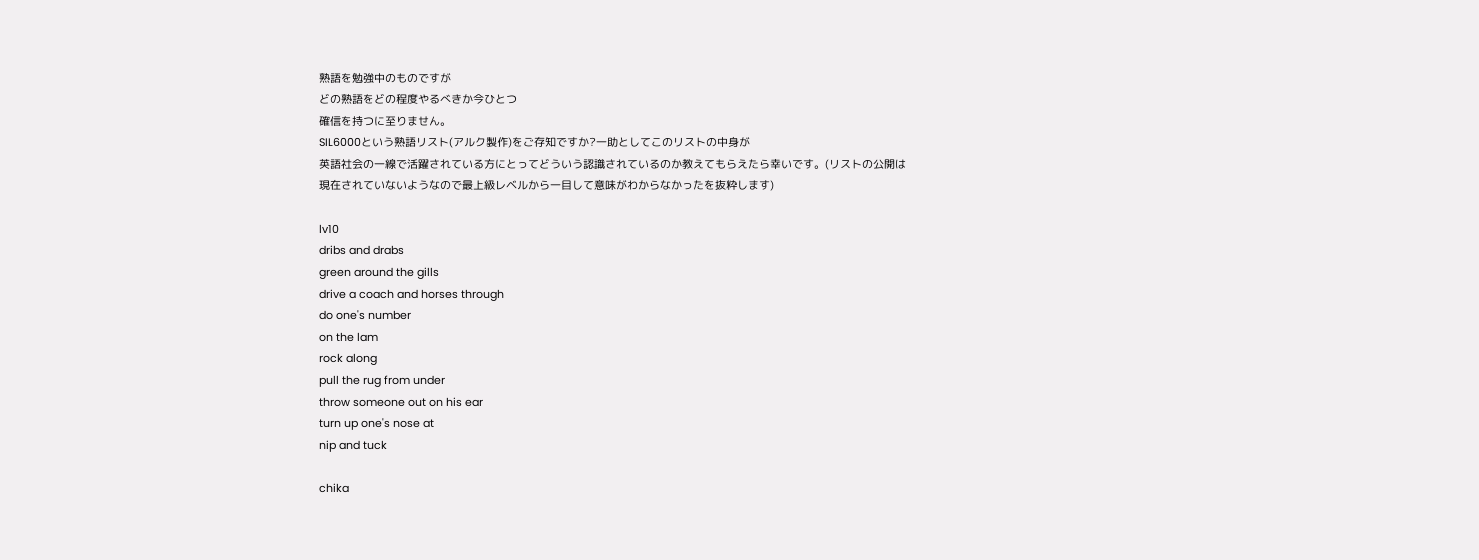熟語を勉強中のものですが
どの熟語をどの程度やるべきか今ひとつ
確信を持つに至りません。
SIL6000という熟語リスト(アルク製作)をご存知ですか?一助としてこのリストの中身が
英語社会の一線で活躍されている方にとってどういう認識されているのか教えてもらえたら幸いです。(リストの公開は
現在されていないようなので最上級レベルから一目して意味がわからなかったを抜粋します)

lv10
dribs and drabs
green around the gills
drive a coach and horses through
do one's number
on the lam
rock along
pull the rug from under
throw someone out on his ear
turn up one's nose at
nip and tuck

chika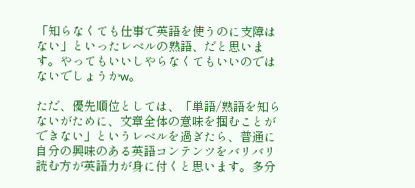「知らなくても仕事で英語を使うのに支障はない」といったレベルの熟語、だと思います。やってもいいしやらなくてもいいのではないでしょうかw。

ただ、優先順位としては、「単語/熟語を知らないがために、文章全体の意味を掴むことができない」というレベルを過ぎたら、普通に自分の興味のある英語コンテンツをバリバリ読む方が英語力が身に付くと思います。多分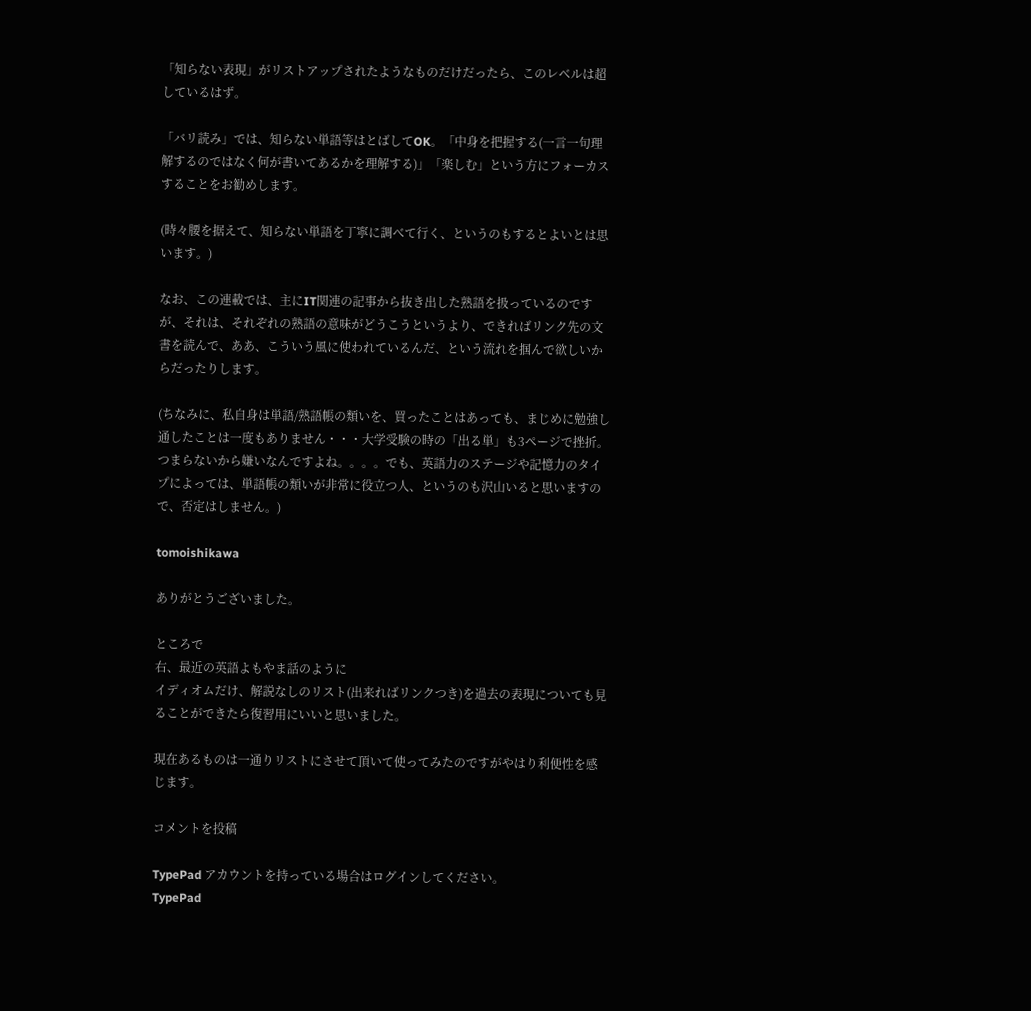「知らない表現」がリストアップされたようなものだけだったら、このレベルは超しているはず。

「バリ読み」では、知らない単語等はとばしてOK。「中身を把握する(一言一句理解するのではなく何が書いてあるかを理解する)」「楽しむ」という方にフォーカスすることをお勧めします。

(時々腰を据えて、知らない単語を丁寧に調べて行く、というのもするとよいとは思います。)

なお、この連載では、主にIT関連の記事から抜き出した熟語を扱っているのですが、それは、それぞれの熟語の意味がどうこうというより、できればリンク先の文書を読んで、ああ、こういう風に使われているんだ、という流れを掴んで欲しいからだったりします。

(ちなみに、私自身は単語/熟語帳の類いを、買ったことはあっても、まじめに勉強し通したことは一度もありません・・・大学受験の時の「出る単」も3ページで挫折。つまらないから嫌いなんですよね。。。。でも、英語力のステージや記憶力のタイプによっては、単語帳の類いが非常に役立つ人、というのも沢山いると思いますので、否定はしません。)

tomoishikawa

ありがとうございました。

ところで
右、最近の英語よもやま話のように
イディオムだけ、解説なしのリスト(出来ればリンクつき)を過去の表現についても見ることができたら復習用にいいと思いました。

現在あるものは一通りリストにさせて頂いて使ってみたのですがやはり利便性を感じます。

コメントを投稿

TypePad アカウントを持っている場合はログインしてください。
TypePad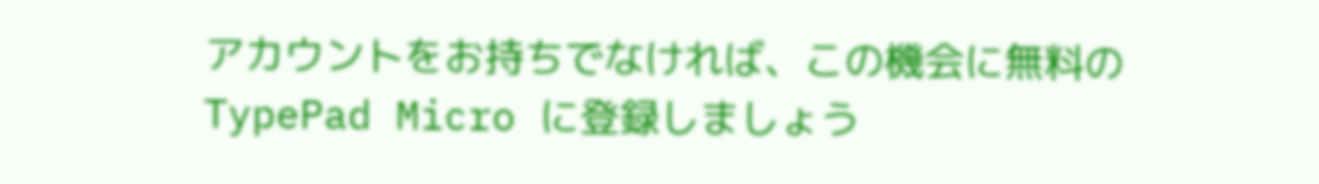アカウントをお持ちでなければ、この機会に無料の TypePad Micro に登録しましょう